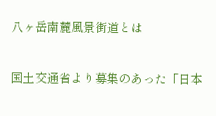八ヶ岳南麓風景街道とは

国土交通省より募集のあった「日本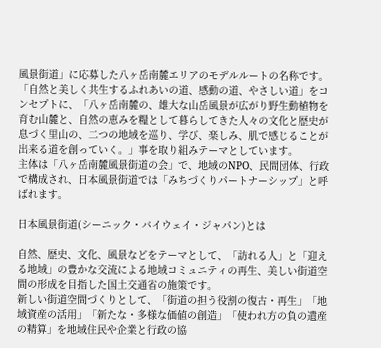風景街道」に応募した八ヶ岳南麓エリアのモデルルートの名称です。
「自然と美しく共生するふれあいの道、感動の道、やさしい道」をコンセプトに、「八ヶ岳南麓の、雄大な山岳風景が広がり野生動植物を育む山麓と、自然の恵みを糧として暮らしてきた人々の文化と歴史が息づく里山の、二つの地域を巡り、学び、楽しみ、肌で感じることが出来る道を創っていく。」事を取り組みテーマとしています。
主体は「八ヶ岳南麓風景街道の会」で、地域のNPO、民間団体、行政で構成され、日本風景街道では「みちづくりパートナーシップ」と呼ばれます。

日本風景街道(シーニック・バイウェイ・ジャパン)とは

自然、歴史、文化、風景などをテーマとして、「訪れる人」と「迎える地域」の豊かな交流による地域コミュニティの再生、美しい街道空間の形成を目指した国土交通省の施策です。
新しい街道空間づくりとして、「街道の担う役割の復古・再生」「地域資産の活用」「新たな・多様な価値の創造」「使われ方の負の遺産の精算」を地域住民や企業と行政の協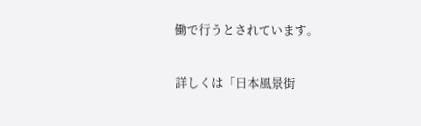働で行うとされています。

詳しくは「日本風景街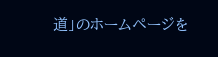道」のホームページを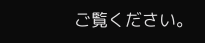ご覧ください。